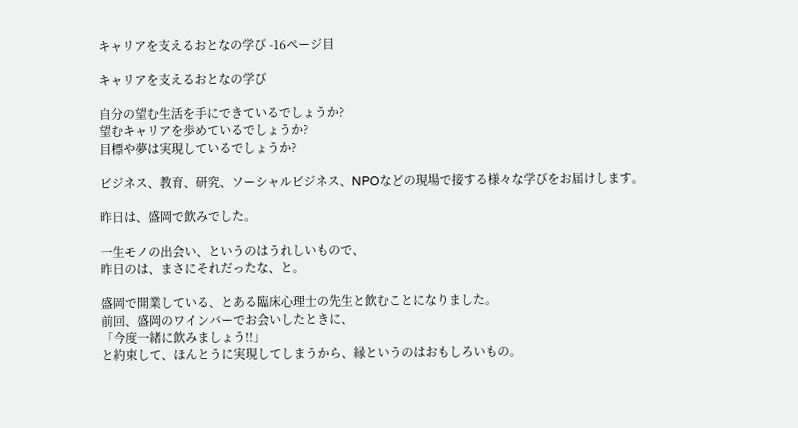キャリアを支えるおとなの学び -16ページ目

キャリアを支えるおとなの学び

自分の望む生活を手にできているでしょうか?
望むキャリアを歩めているでしょうか?
目標や夢は実現しているでしょうか?

ビジネス、教育、研究、ソーシャルビジネス、NPOなどの現場で接する様々な学びをお届けします。

昨日は、盛岡で飲みでした。

一生モノの出会い、というのはうれしいもので、
昨日のは、まさにそれだったな、と。

盛岡で開業している、とある臨床心理士の先生と飲むことになりました。
前回、盛岡のワインバーでお会いしたときに、
「今度一緒に飲みましょう!!」
と約束して、ほんとうに実現してしまうから、縁というのはおもしろいもの。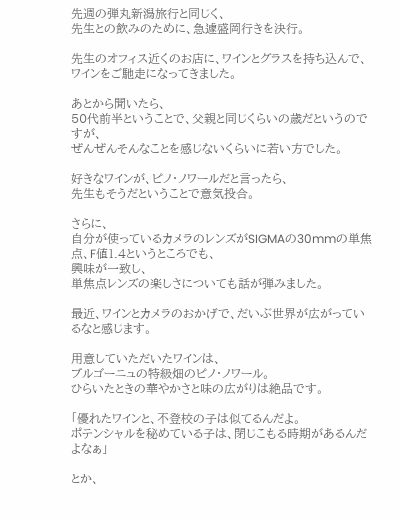先週の弾丸新潟旅行と同じく、
先生との飲みのために、急遽盛岡行きを決行。

先生のオフィス近くのお店に、ワインとグラスを持ち込んで、
ワインをご馳走になってきました。

あとから聞いたら、
50代前半ということで、父親と同じくらいの歳だというのですが、
ぜんぜんそんなことを感じないくらいに若い方でした。

好きなワインが、ピノ・ノワールだと言ったら、
先生もそうだということで意気投合。

さらに、
自分が使っているカメラのレンズがSIGMAの30mmの単焦点、F値1.4というところでも、
興味が一致し、
単焦点レンズの楽しさについても話が弾みました。

最近、ワインとカメラのおかげで、だいぶ世界が広がっているなと感じます。

用意していただいたワインは、
ブルゴーニュの特級畑のピノ・ノワール。
ひらいたときの華やかさと味の広がりは絶品です。

「優れたワインと、不登校の子は似てるんだよ。
ポテンシャルを秘めている子は、閉じこもる時期があるんだよなぁ」

とか、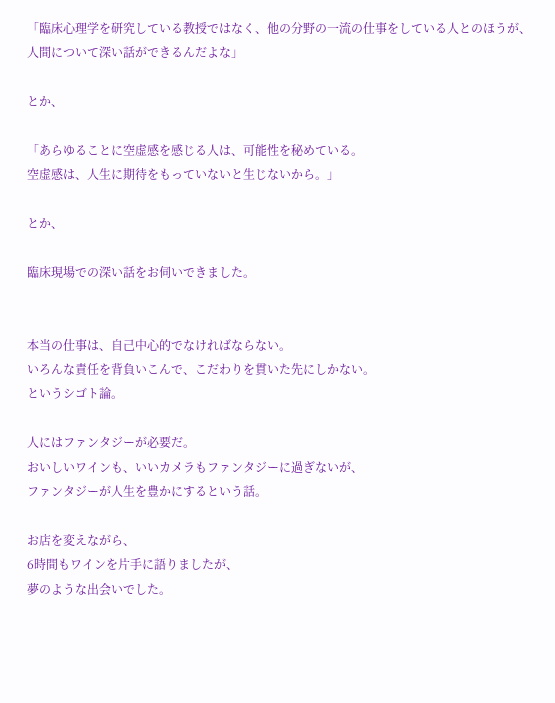「臨床心理学を研究している教授ではなく、他の分野の一流の仕事をしている人とのほうが、人間について深い話ができるんだよな」

とか、

「あらゆることに空虚感を感じる人は、可能性を秘めている。
空虚感は、人生に期待をもっていないと生じないから。」

とか、

臨床現場での深い話をお伺いできました。


本当の仕事は、自己中心的でなければならない。
いろんな責任を背負いこんで、こだわりを貫いた先にしかない。
というシゴト論。

人にはファンタジーが必要だ。
おいしいワインも、いいカメラもファンタジーに過ぎないが、
ファンタジーが人生を豊かにするという話。

お店を変えながら、
6時間もワインを片手に語りましたが、
夢のような出会いでした。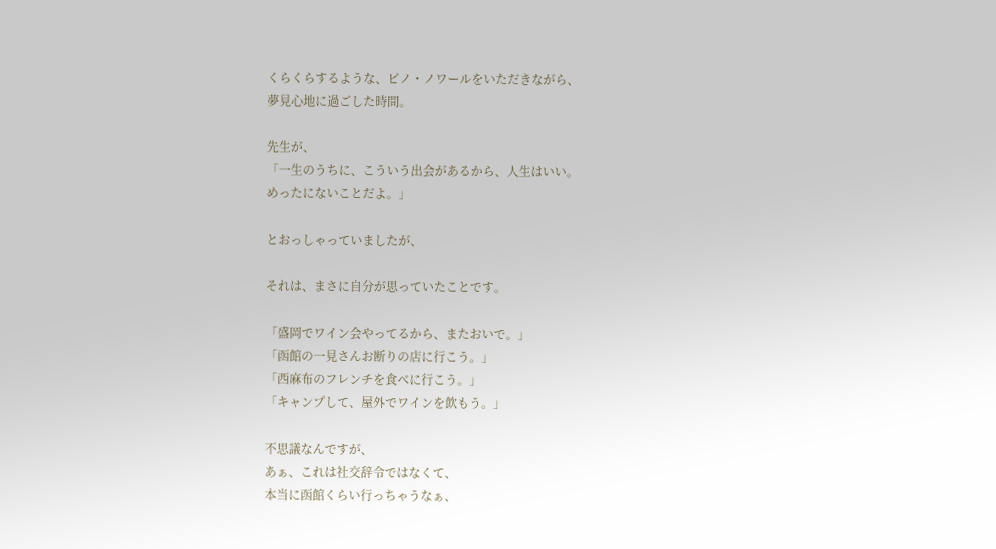くらくらするような、ピノ・ノワールをいただきながら、
夢見心地に過ごした時間。

先生が、
「一生のうちに、こういう出会があるから、人生はいい。
めったにないことだよ。」

とおっしゃっていましたが、

それは、まさに自分が思っていたことです。

「盛岡でワイン会やってるから、またおいで。」
「函館の一見さんお断りの店に行こう。」
「西麻布のフレンチを食べに行こう。」
「キャンプして、屋外でワインを飲もう。」

不思議なんですが、
あぁ、これは社交辞令ではなくて、
本当に函館くらい行っちゃうなぁ、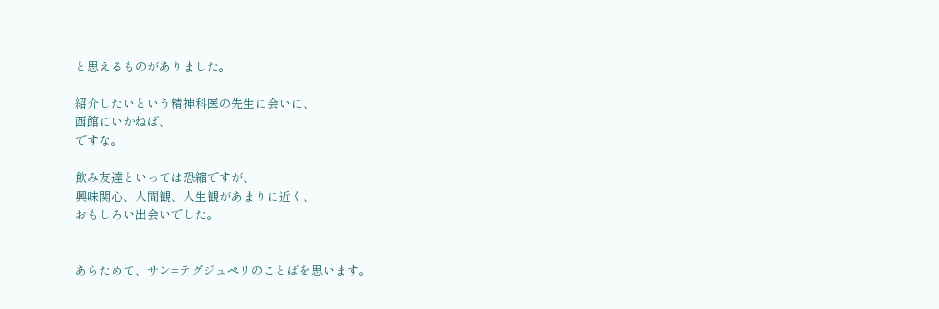と思えるものがありました。

紹介したいという精神科医の先生に会いに、
函館にいかねば、
ですな。

飲み友達といっては恐縮ですが、
興味関心、人間観、人生観があまりに近く、
おもしろい出会いでした。


あらためて、サン=テグジュペリのことばを思います。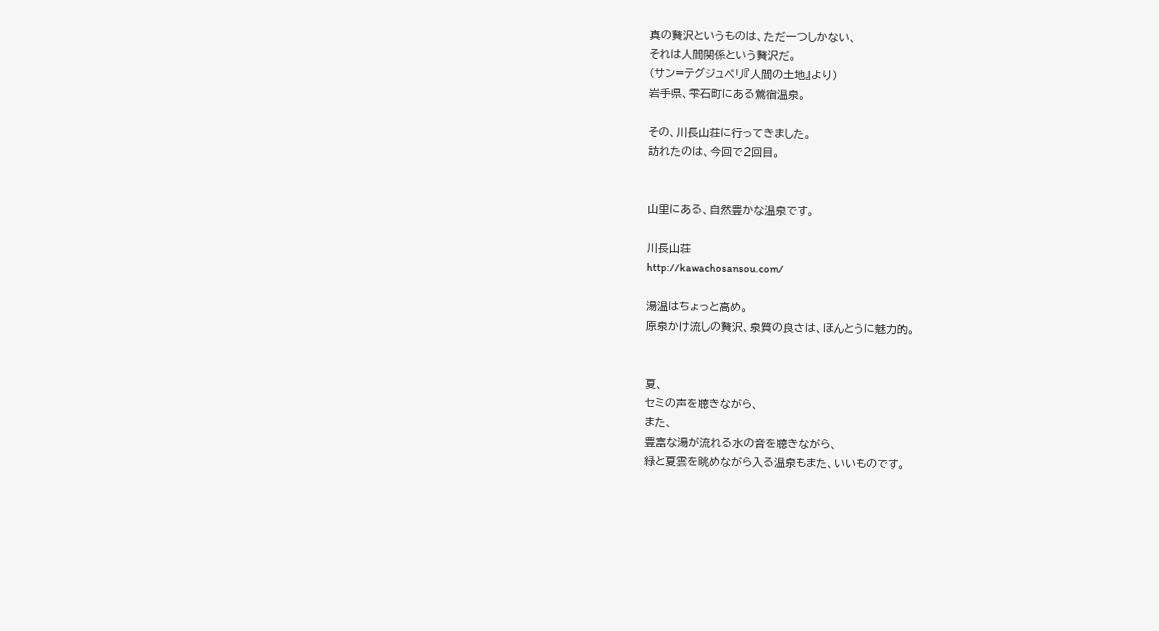真の贅沢というものは、ただ一つしかない、
それは人間関係という贅沢だ。
(サン=テグジュペリ『人間の土地』より)
岩手県、雫石町にある鶯宿温泉。

その、川長山荘に行ってきました。
訪れたのは、今回で2回目。


山里にある、自然豊かな温泉です。

川長山荘
http://kawachosansou.com/

湯温はちょっと高め。
原泉かけ流しの贅沢、泉質の良さは、ほんとうに魅力的。


夏、
セミの声を聴きながら、
また、
豊富な湯が流れる水の音を聴きながら、
緑と夏雲を眺めながら入る温泉もまた、いいものです。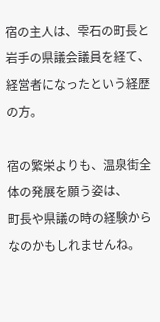宿の主人は、雫石の町長と岩手の県議会議員を経て、
経営者になったという経歴の方。

宿の繁栄よりも、温泉街全体の発展を願う姿は、
町長や県議の時の経験からなのかもしれませんね。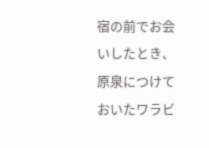宿の前でお会いしたとき、
原泉につけておいたワラビ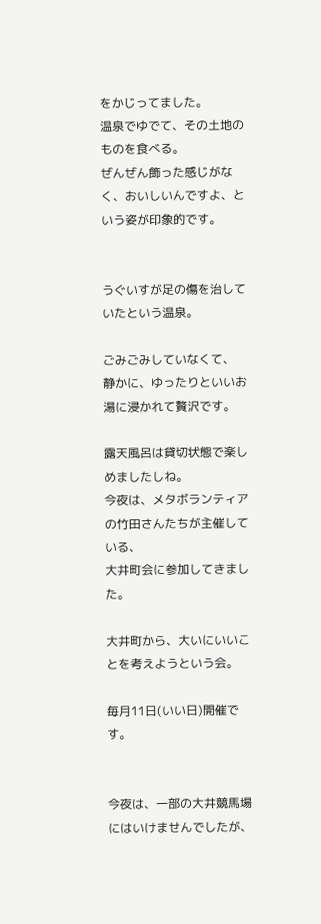をかじってました。
温泉でゆでて、その土地のものを食べる。
ぜんぜん飾った感じがなく、おいしいんですよ、という姿が印象的です。


うぐいすが足の傷を治していたという温泉。

ごみごみしていなくて、
静かに、ゆったりといいお湯に浸かれて贅沢です。

露天風呂は貸切状態で楽しめましたしね。
今夜は、メタボランティアの竹田さんたちが主催している、
大井町会に参加してきました。

大井町から、大いにいいことを考えようという会。

毎月11日(いい日)開催です。


今夜は、一部の大井競馬場にはいけませんでしたが、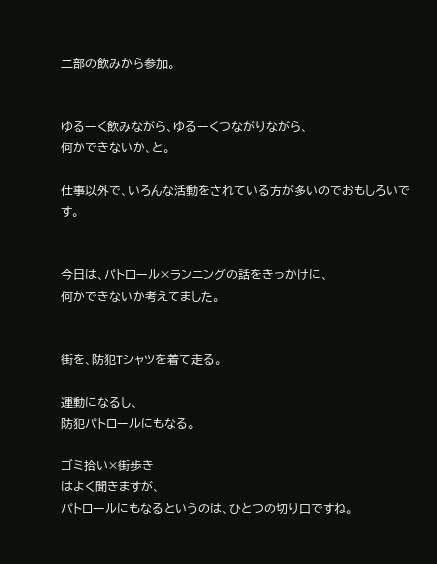二部の飲みから参加。


ゆるーく飲みながら、ゆるーくつながりながら、
何かできないか、と。

仕事以外で、いろんな活動をされている方が多いのでおもしろいです。


今日は、パトロール×ランニングの話をきっかけに、
何かできないか考えてました。


街を、防犯Tシャツを着て走る。

運動になるし、
防犯パトロールにもなる。

ゴミ拾い×街歩き
はよく聞きますが、
パトロールにもなるというのは、ひとつの切り口ですね。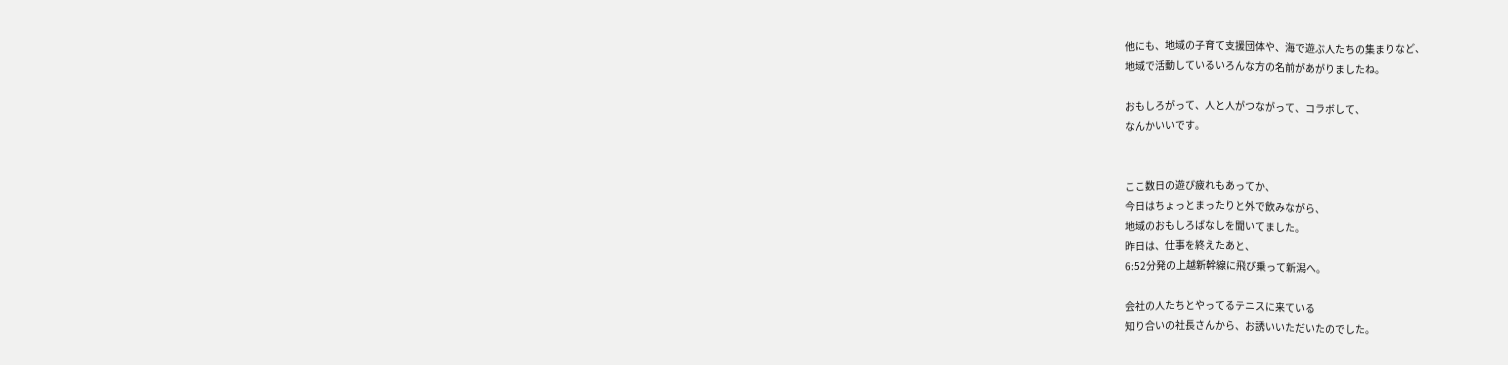他にも、地域の子育て支援団体や、海で遊ぶ人たちの集まりなど、
地域で活動しているいろんな方の名前があがりましたね。

おもしろがって、人と人がつながって、コラボして、
なんかいいです。


ここ数日の遊び疲れもあってか、
今日はちょっとまったりと外で飲みながら、
地域のおもしろばなしを聞いてました。
昨日は、仕事を終えたあと、
6:52分発の上越新幹線に飛び乗って新潟へ。

会社の人たちとやってるテニスに来ている
知り合いの社長さんから、お誘いいただいたのでした。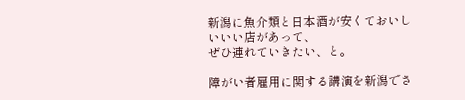新潟に魚介類と日本酒が安くておいしいいい店があって、
ぜひ連れていきたい、と。

障がい者雇用に関する講演を新潟でさ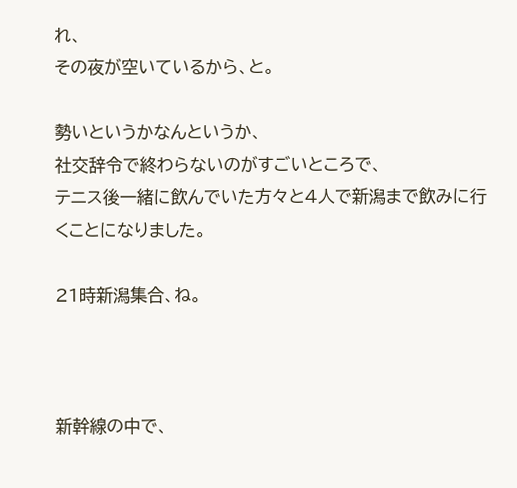れ、
その夜が空いているから、と。

勢いというかなんというか、
社交辞令で終わらないのがすごいところで、
テニス後一緒に飲んでいた方々と4人で新潟まで飲みに行くことになりました。

21時新潟集合、ね。



新幹線の中で、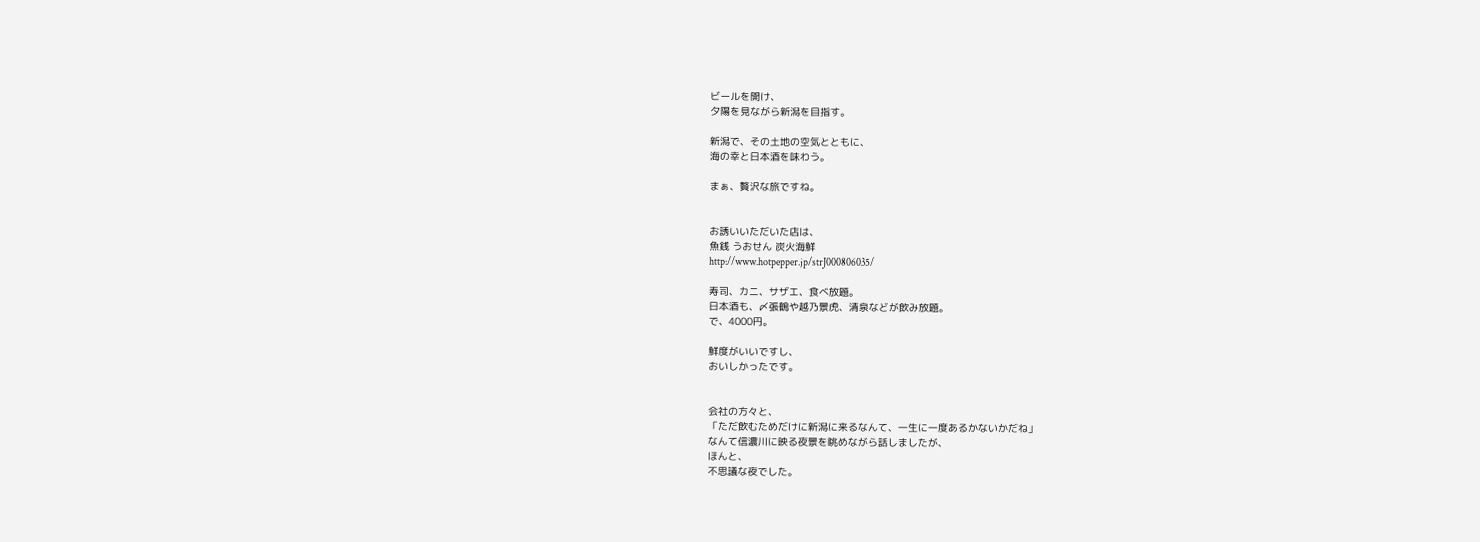ビールを開け、
夕陽を見ながら新潟を目指す。

新潟で、その土地の空気とともに、
海の幸と日本酒を味わう。

まぁ、贅沢な旅ですね。


お誘いいただいた店は、
魚銭 うおせん 炭火海鮮
http://www.hotpepper.jp/strJ000806035/

寿司、カニ、サザエ、食べ放題。
日本酒も、〆張鶴や越乃景虎、清泉などが飲み放題。
で、4000円。

鮮度がいいですし、
おいしかったです。


会社の方々と、
「ただ飲むためだけに新潟に来るなんて、一生に一度あるかないかだね」
なんて信濃川に映る夜景を眺めながら話しましたが、
ほんと、
不思議な夜でした。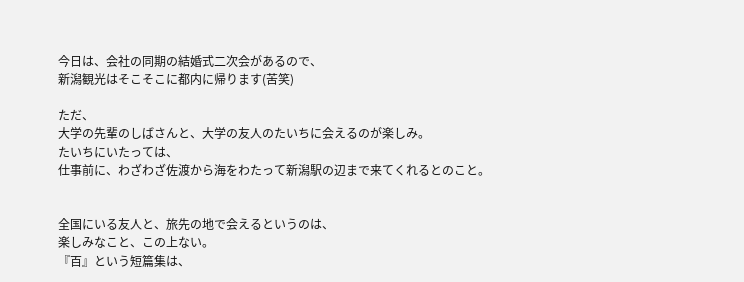今日は、会社の同期の結婚式二次会があるので、
新潟観光はそこそこに都内に帰ります(苦笑)

ただ、
大学の先輩のしばさんと、大学の友人のたいちに会えるのが楽しみ。
たいちにいたっては、
仕事前に、わざわざ佐渡から海をわたって新潟駅の辺まで来てくれるとのこと。


全国にいる友人と、旅先の地で会えるというのは、
楽しみなこと、この上ない。
『百』という短篇集は、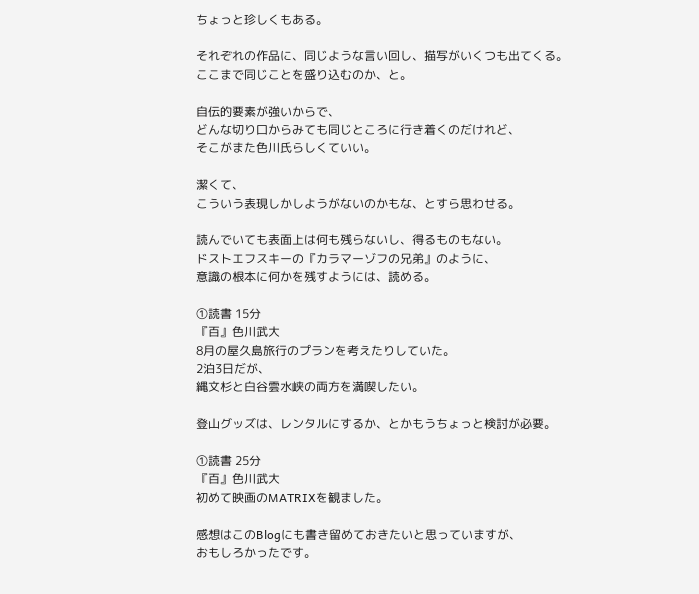ちょっと珍しくもある。

それぞれの作品に、同じような言い回し、描写がいくつも出てくる。
ここまで同じことを盛り込むのか、と。

自伝的要素が強いからで、
どんな切り口からみても同じところに行き着くのだけれど、
そこがまた色川氏らしくていい。

潔くて、
こういう表現しかしようがないのかもな、とすら思わせる。

読んでいても表面上は何も残らないし、得るものもない。
ドストエフスキーの『カラマーゾフの兄弟』のように、
意識の根本に何かを残すようには、読める。

①読書 15分
『百』色川武大
8月の屋久島旅行のプランを考えたりしていた。
2泊3日だが、
縄文杉と白谷雲水峡の両方を満喫したい。

登山グッズは、レンタルにするか、とかもうちょっと検討が必要。

①読書 25分
『百』色川武大
初めて映画のMATRIXを観ました。

感想はこのBlogにも書き留めておきたいと思っていますが、
おもしろかったです。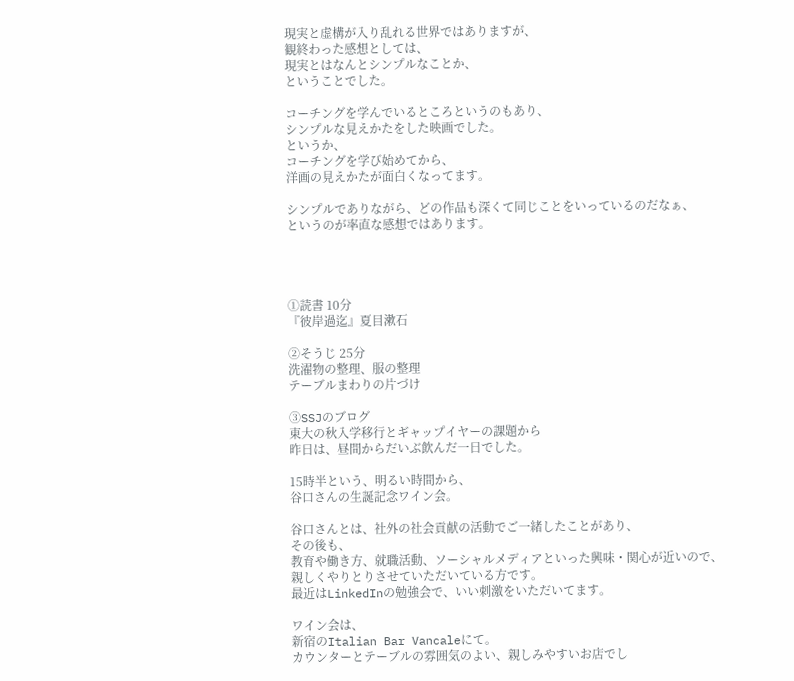現実と虚構が入り乱れる世界ではありますが、
観終わった感想としては、
現実とはなんとシンプルなことか、
ということでした。

コーチングを学んでいるところというのもあり、
シンプルな見えかたをした映画でした。
というか、
コーチングを学び始めてから、
洋画の見えかたが面白くなってます。

シンプルでありながら、どの作品も深くて同じことをいっているのだなぁ、
というのが率直な感想ではあります。




①読書 10分
『彼岸過迄』夏目漱石

②そうじ 25分
洗濯物の整理、服の整理
テーブルまわりの片づけ

③SSJのブログ
東大の秋入学移行とギャップイヤーの課題から
昨日は、昼間からだいぶ飲んだ一日でした。

15時半という、明るい時間から、
谷口さんの生誕記念ワイン会。

谷口さんとは、社外の社会貢献の活動でご一緒したことがあり、
その後も、
教育や働き方、就職活動、ソーシャルメディアといった興味・関心が近いので、
親しくやりとりさせていただいている方です。
最近はLinkedInの勉強会で、いい刺激をいただいてます。

ワイン会は、
新宿のItalian Bar Vancaleにて。
カウンターとテーブルの雰囲気のよい、親しみやすいお店でし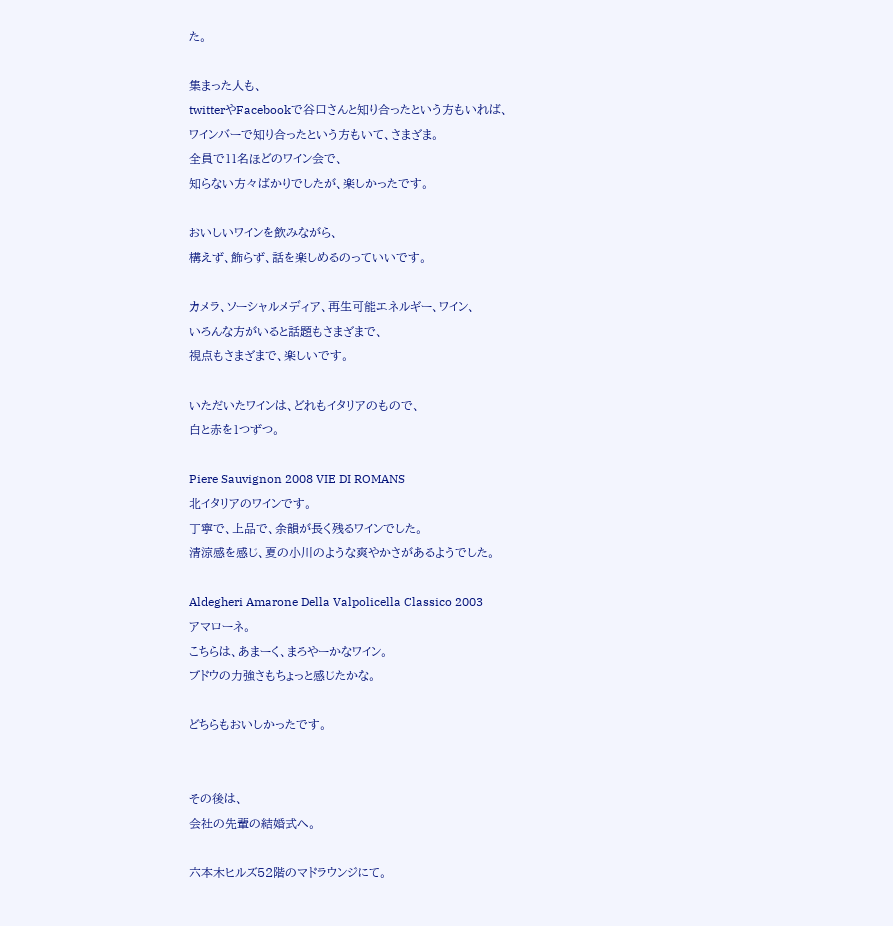た。

集まった人も、
twitterやFacebookで谷口さんと知り合ったという方もいれば、
ワインバーで知り合ったという方もいて、さまざま。
全員で11名ほどのワイン会で、
知らない方々ばかりでしたが、楽しかったです。

おいしいワインを飲みながら、
構えず、飾らず、話を楽しめるのっていいです。

カメラ、ソーシャルメディア、再生可能エネルギー、ワイン、
いろんな方がいると話題もさまざまで、
視点もさまざまで、楽しいです。

いただいたワインは、どれもイタリアのもので、
白と赤を1つずつ。

Piere Sauvignon 2008 VIE DI ROMANS
北イタリアのワインです。
丁寧で、上品で、余韻が長く残るワインでした。
清涼感を感じ、夏の小川のような爽やかさがあるようでした。

Aldegheri Amarone Della Valpolicella Classico 2003
アマローネ。
こちらは、あまーく、まろやーかなワイン。
ブドウの力強さもちょっと感じたかな。

どちらもおいしかったです。


その後は、
会社の先輩の結婚式へ。

六本木ヒルズ52階のマドラウンジにて。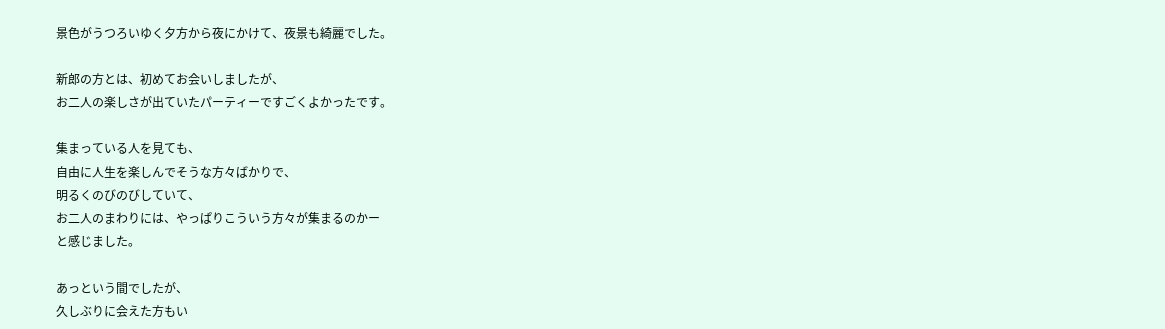景色がうつろいゆく夕方から夜にかけて、夜景も綺麗でした。

新郎の方とは、初めてお会いしましたが、
お二人の楽しさが出ていたパーティーですごくよかったです。

集まっている人を見ても、
自由に人生を楽しんでそうな方々ばかりで、
明るくのびのびしていて、
お二人のまわりには、やっぱりこういう方々が集まるのかー
と感じました。

あっという間でしたが、
久しぶりに会えた方もい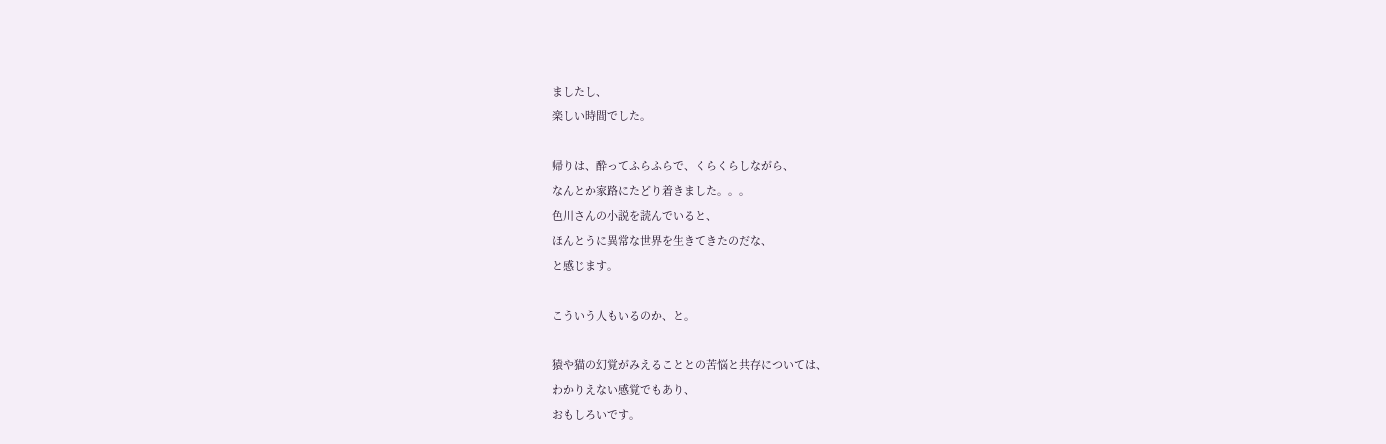ましたし、
楽しい時間でした。

帰りは、酔ってふらふらで、くらくらしながら、
なんとか家路にたどり着きました。。。
色川さんの小説を読んでいると、
ほんとうに異常な世界を生きてきたのだな、
と感じます。

こういう人もいるのか、と。

猿や猫の幻覚がみえることとの苦悩と共存については、
わかりえない感覚でもあり、
おもしろいです。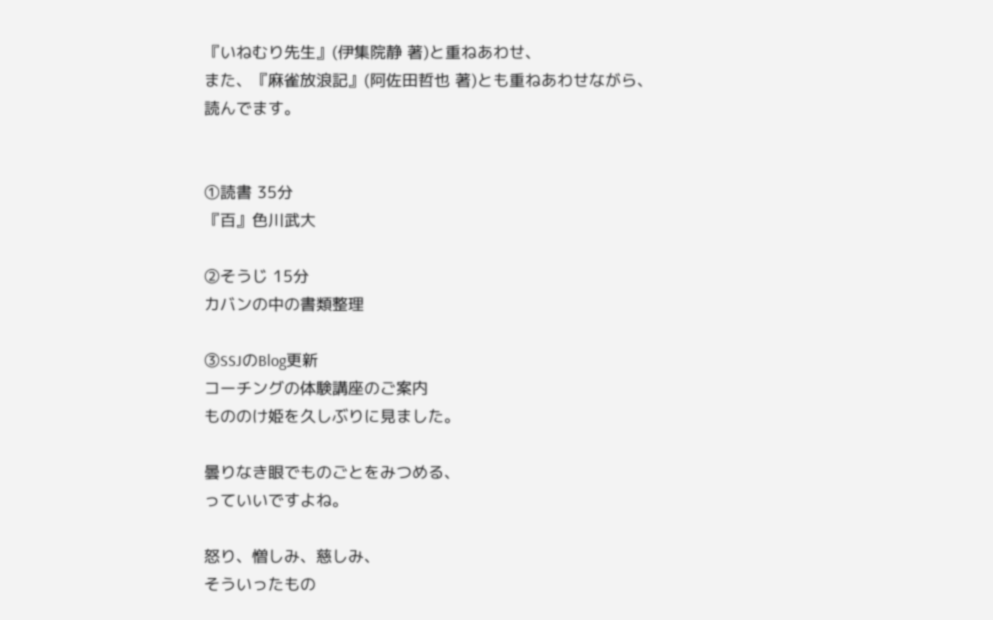『いねむり先生』(伊集院静 著)と重ねあわせ、
また、『麻雀放浪記』(阿佐田哲也 著)とも重ねあわせながら、
読んでます。


①読書 35分
『百』色川武大

②そうじ 15分
カバンの中の書類整理

③SSJのBlog更新
コーチングの体験講座のご案内
もののけ姫を久しぶりに見ました。

曇りなき眼でものごとをみつめる、
っていいですよね。

怒り、憎しみ、慈しみ、
そういったもの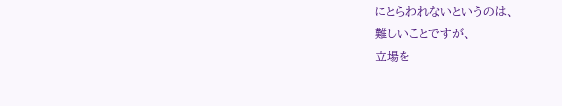にとらわれないというのは、
難しいことですが、
立場を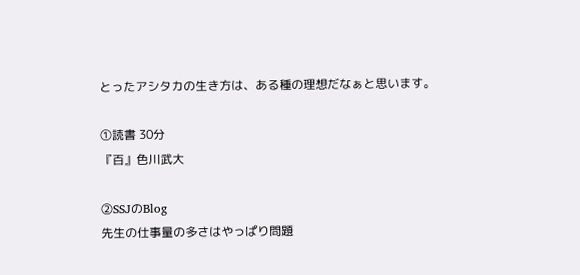とったアシタカの生き方は、ある種の理想だなぁと思います。

①読書 30分
『百』色川武大

②SSJのBlog
先生の仕事量の多さはやっぱり問題